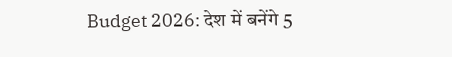Budget 2026: देश में बनेंगे 5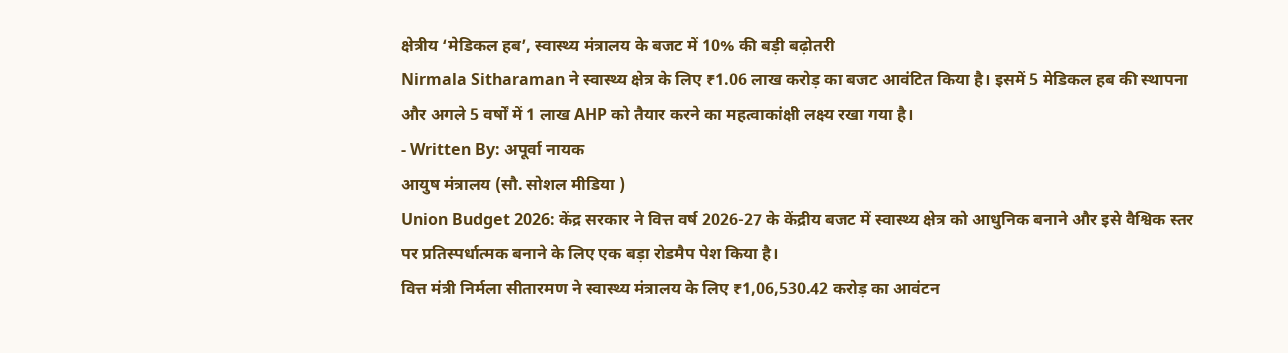क्षेत्रीय ‘मेडिकल हब’, स्वास्थ्य मंत्रालय के बजट में 10% की बड़ी बढ़ोतरी
Nirmala Sitharaman ने स्वास्थ्य क्षेत्र के लिए ₹1.06 लाख करोड़ का बजट आवंटित किया है। इसमें 5 मेडिकल हब की स्थापना और अगले 5 वर्षों में 1 लाख AHP को तैयार करने का महत्वाकांक्षी लक्ष्य रखा गया है।
- Written By: अपूर्वा नायक
आयुष मंत्रालय (सौ. सोशल मीडिया )
Union Budget 2026: केंद्र सरकार ने वित्त वर्ष 2026-27 के केंद्रीय बजट में स्वास्थ्य क्षेत्र को आधुनिक बनाने और इसे वैश्विक स्तर पर प्रतिस्पर्धात्मक बनाने के लिए एक बड़ा रोडमैप पेश किया है।
वित्त मंत्री निर्मला सीतारमण ने स्वास्थ्य मंत्रालय के लिए ₹1,06,530.42 करोड़ का आवंटन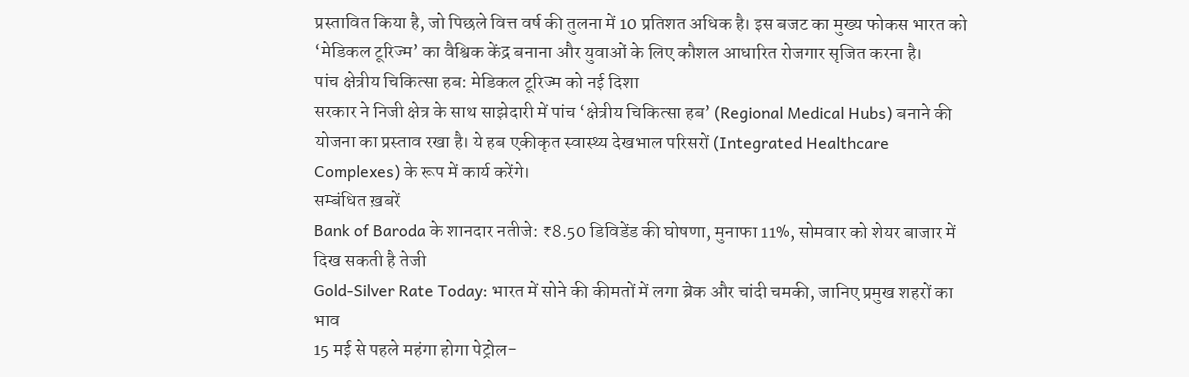प्रस्तावित किया है, जो पिछले वित्त वर्ष की तुलना में 10 प्रतिशत अधिक है। इस बजट का मुख्य फोकस भारत को ‘मेडिकल टूरिज्म’ का वैश्विक केंद्र बनाना और युवाओं के लिए कौशल आधारित रोजगार सृजित करना है।
पांच क्षेत्रीय चिकित्सा हब: मेडिकल टूरिज्म को नई दिशा
सरकार ने निजी क्षेत्र के साथ साझेदारी में पांच ‘क्षेत्रीय चिकित्सा हब’ (Regional Medical Hubs) बनाने की योजना का प्रस्ताव रखा है। ये हब एकीकृत स्वास्थ्य देखभाल परिसरों (Integrated Healthcare Complexes) के रूप में कार्य करेंगे।
सम्बंधित ख़बरें
Bank of Baroda के शानदार नतीजे: ₹8.50 डिविडेंड की घोषणा, मुनाफा 11%, सोमवार को शेयर बाजार में दिख सकती है तेजी
Gold-Silver Rate Today: भारत में सोने की कीमतों में लगा ब्रेक और चांदी चमकी, जानिए प्रमुख शहरों का भाव
15 मई से पहले महंगा होगा पेट्रोल-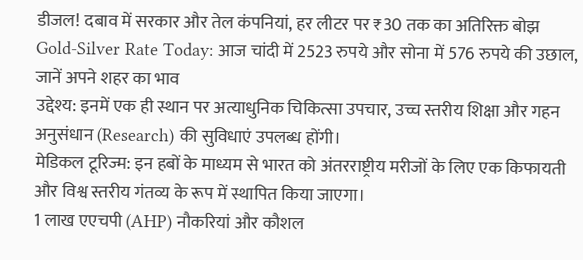डीजल! दबाव में सरकार और तेल कंपनियां, हर लीटर पर ₹30 तक का अतिरिक्त बोझ
Gold-Silver Rate Today: आज चांदी में 2523 रुपये और सोना में 576 रुपये की उछाल, जानें अपने शहर का भाव
उद्देश्य: इनमें एक ही स्थान पर अत्याधुनिक चिकित्सा उपचार, उच्च स्तरीय शिक्षा और गहन अनुसंधान (Research) की सुविधाएं उपलब्ध होंगी।
मेडिकल टूरिज्म: इन हबों के माध्यम से भारत को अंतरराष्ट्रीय मरीजों के लिए एक किफायती और विश्व स्तरीय गंतव्य के रूप में स्थापित किया जाएगा।
1 लाख एएचपी (AHP) नौकरियां और कौशल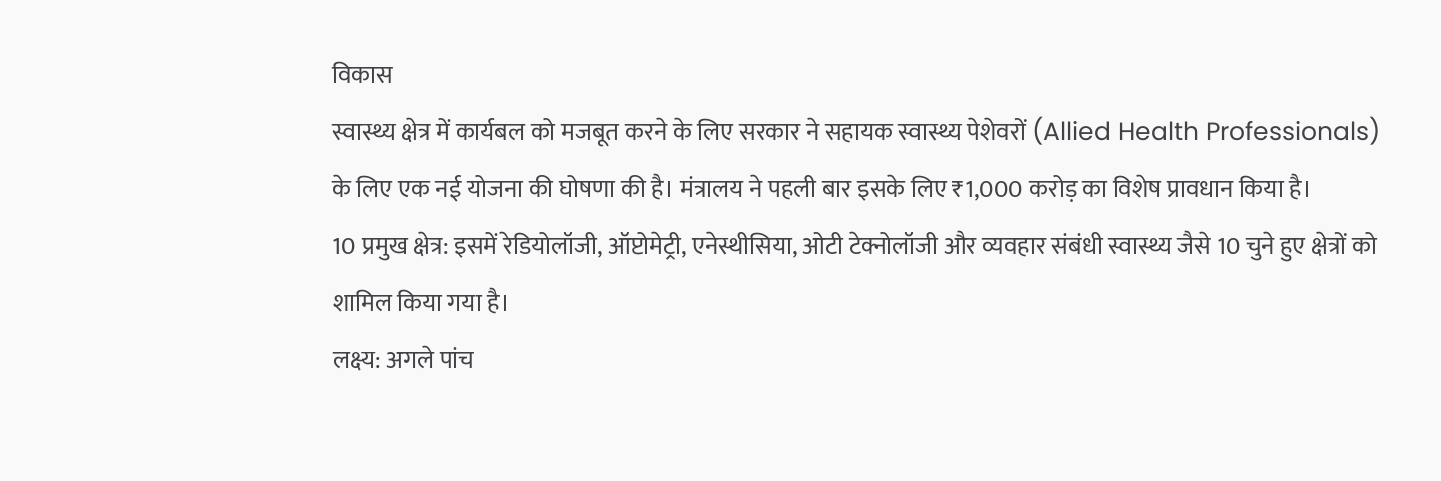विकास
स्वास्थ्य क्षेत्र में कार्यबल को मजबूत करने के लिए सरकार ने सहायक स्वास्थ्य पेशेवरों (Allied Health Professionals) के लिए एक नई योजना की घोषणा की है। मंत्रालय ने पहली बार इसके लिए ₹1,000 करोड़ का विशेष प्रावधान किया है।
10 प्रमुख क्षेत्र: इसमें रेडियोलॉजी, ऑप्टोमेट्री, एनेस्थीसिया, ओटी टेक्नोलॉजी और व्यवहार संबंधी स्वास्थ्य जैसे 10 चुने हुए क्षेत्रों को शामिल किया गया है।
लक्ष्य: अगले पांच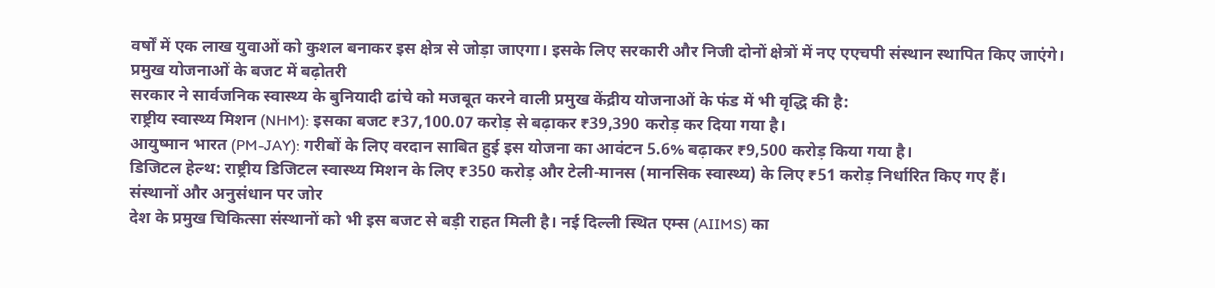वर्षों में एक लाख युवाओं को कुशल बनाकर इस क्षेत्र से जोड़ा जाएगा। इसके लिए सरकारी और निजी दोनों क्षेत्रों में नए एएचपी संस्थान स्थापित किए जाएंगे।
प्रमुख योजनाओं के बजट में बढ़ोतरी
सरकार ने सार्वजनिक स्वास्थ्य के बुनियादी ढांचे को मजबूत करने वाली प्रमुख केंद्रीय योजनाओं के फंड में भी वृद्धि की है:
राष्ट्रीय स्वास्थ्य मिशन (NHM): इसका बजट ₹37,100.07 करोड़ से बढ़ाकर ₹39,390 करोड़ कर दिया गया है।
आयुष्मान भारत (PM-JAY): गरीबों के लिए वरदान साबित हुई इस योजना का आवंटन 5.6% बढ़ाकर ₹9,500 करोड़ किया गया है।
डिजिटल हेल्थ: राष्ट्रीय डिजिटल स्वास्थ्य मिशन के लिए ₹350 करोड़ और टेली-मानस (मानसिक स्वास्थ्य) के लिए ₹51 करोड़ निर्धारित किए गए हैं।
संस्थानों और अनुसंधान पर जोर
देश के प्रमुख चिकित्सा संस्थानों को भी इस बजट से बड़ी राहत मिली है। नई दिल्ली स्थित एम्स (AIIMS) का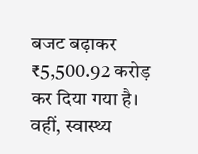बजट बढ़ाकर ₹5,500.92 करोड़ कर दिया गया है। वहीं, स्वास्थ्य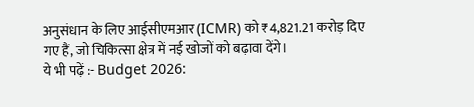अनुसंधान के लिए आईसीएमआर (ICMR) को ₹4,821.21 करोड़ दिए गए हैं, जो चिकित्सा क्षेत्र में नई खोजों को बढ़ावा देंगे।
ये भी पढ़ें :- Budget 2026: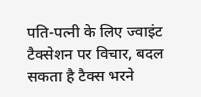पति-पत्नी के लिए ज्वाइंट टैक्सेशन पर विचार, बदल सकता है टैक्स भरने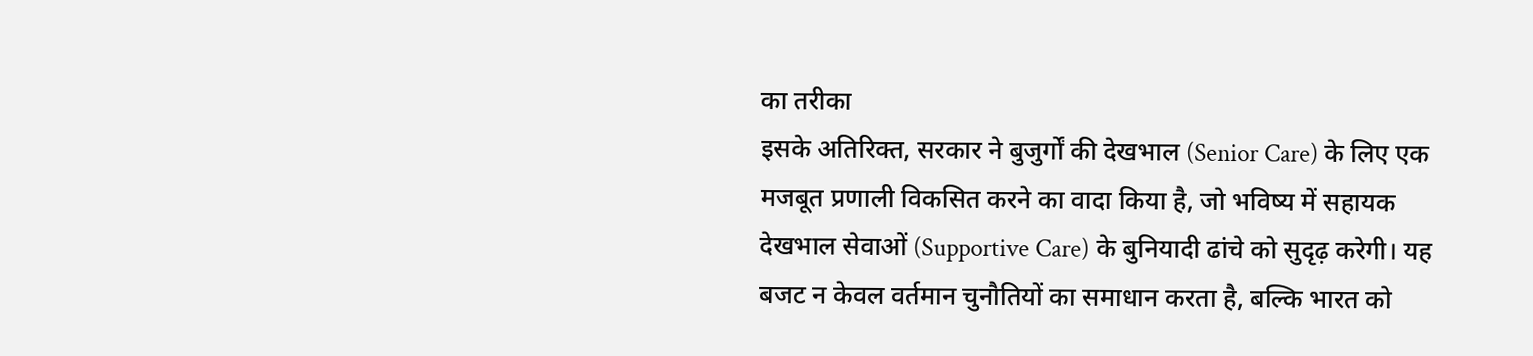का तरीका
इसके अतिरिक्त, सरकार ने बुजुर्गों की देखभाल (Senior Care) के लिए एक मजबूत प्रणाली विकसित करने का वादा किया है, जो भविष्य में सहायक देखभाल सेवाओं (Supportive Care) के बुनियादी ढांचे को सुदृढ़ करेगी। यह बजट न केवल वर्तमान चुनौतियों का समाधान करता है, बल्कि भारत को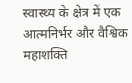स्वास्थ्य के क्षेत्र में एक आत्मनिर्भर और वैश्विक महाशक्ति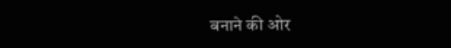बनाने की ओर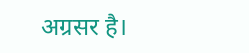अग्रसर है।